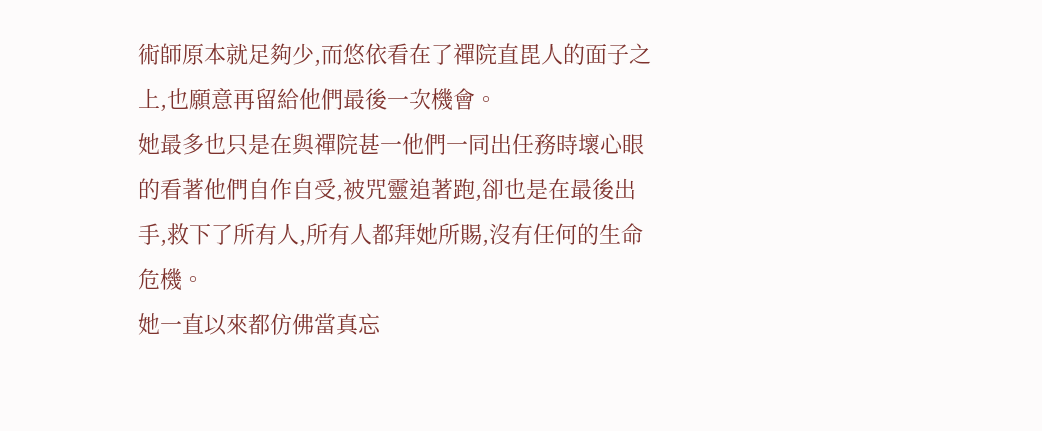術師原本就足夠少,而悠依看在了禪院直毘人的面子之上,也願意再留給他們最後一次機會。
她最多也只是在與禪院甚一他們一同出任務時壞心眼的看著他們自作自受,被咒靈追著跑,卻也是在最後出手,救下了所有人,所有人都拜她所賜,沒有任何的生命危機。
她一直以來都仿佛當真忘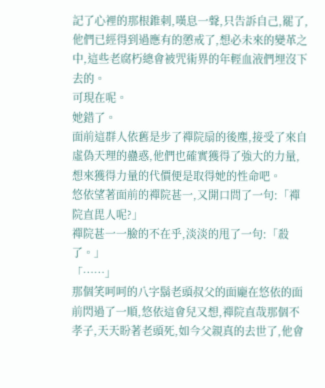記了心裡的那根錐刺,嘆息一聲,只告訴自己,罷了,他們已經得到過應有的懲戒了,想必未來的變革之中,這些老腐朽總會被咒術界的年輕血液們埋沒下去的。
可現在呢。
她錯了。
面前這群人依舊是步了禪院扇的後塵,接受了來自虛偽天理的蠱惑,他們也確實獲得了強大的力量,想來獲得力量的代價便是取得她的性命吧。
悠依望著面前的禪院甚一,又開口問了一句:「禪院直毘人呢?」
禪院甚一一臉的不在乎,淡淡的甩了一句:「殺了。」
「……」
那個笑呵呵的八字鬍老頭叔父的面龐在悠依的面前閃過了一順,悠依這會兒又想,禪院直哉那個不孝子,天天盼著老頭死,如今父親真的去世了,他會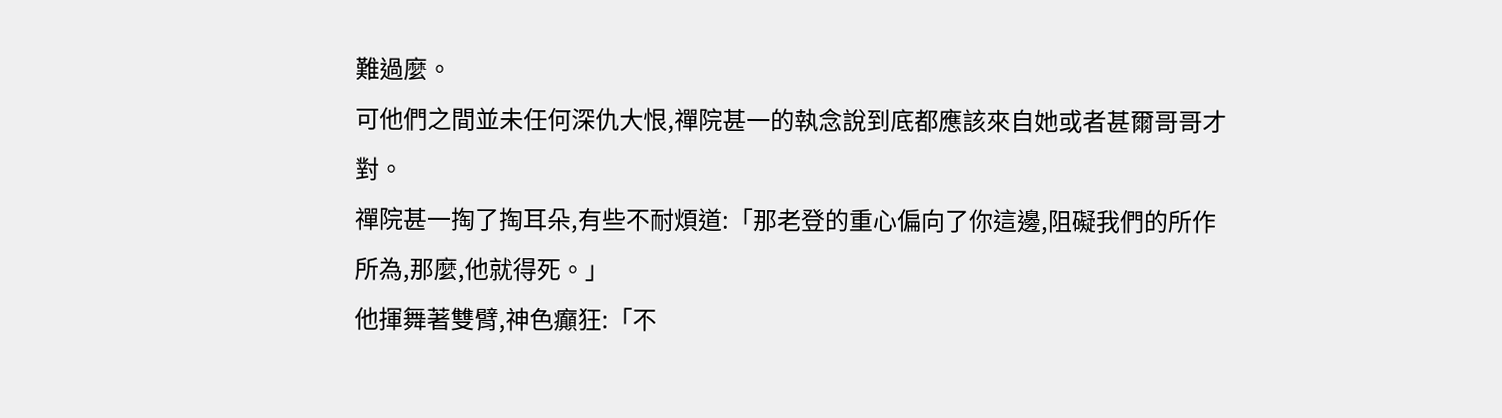難過麼。
可他們之間並未任何深仇大恨,禪院甚一的執念說到底都應該來自她或者甚爾哥哥才對。
禪院甚一掏了掏耳朵,有些不耐煩道:「那老登的重心偏向了你這邊,阻礙我們的所作所為,那麼,他就得死。」
他揮舞著雙臂,神色癲狂:「不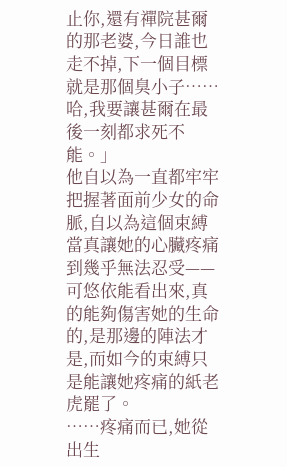止你,還有禪院甚爾的那老婆,今日誰也走不掉,下一個目標就是那個臭小子……哈,我要讓甚爾在最後一刻都求死不能。」
他自以為一直都牢牢把握著面前少女的命脈,自以為這個束縛當真讓她的心臟疼痛到幾乎無法忍受——可悠依能看出來,真的能夠傷害她的生命的,是那邊的陣法才是,而如今的束縛只是能讓她疼痛的紙老虎罷了。
……疼痛而已,她從出生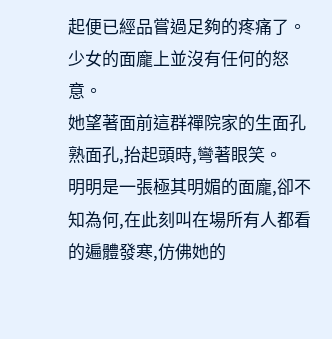起便已經品嘗過足夠的疼痛了。
少女的面龐上並沒有任何的怒意。
她望著面前這群禪院家的生面孔熟面孔,抬起頭時,彎著眼笑。
明明是一張極其明媚的面龐,卻不知為何,在此刻叫在場所有人都看的遍體發寒,仿佛她的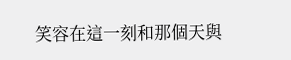笑容在這一刻和那個天與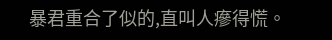暴君重合了似的,直叫人瘮得慌。